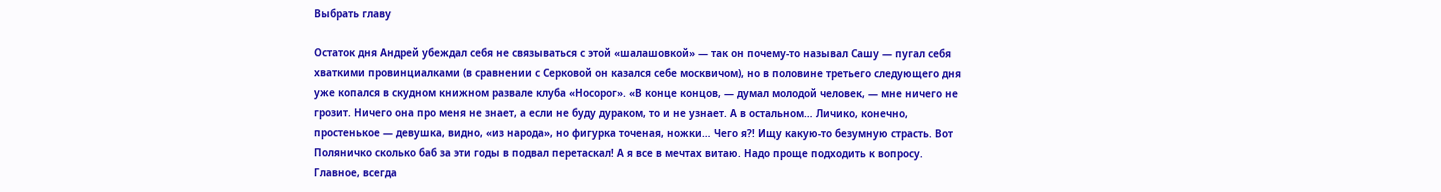Выбрать главу

Остаток дня Андрей убеждал себя не связываться с этой «шалашовкой» — так он почему-то называл Сашу — пугал себя хваткими провинциалками (в сравнении с Серковой он казался себе москвичом), но в половине третьего следующего дня уже копался в скудном книжном развале клуба «Носорог». «В конце концов, — думал молодой человек, — мне ничего не грозит. Ничего она про меня не знает, а если не буду дураком, то и не узнает. А в остальном… Личико, конечно, простенькое — девушка, видно, «из народа», но фигурка точеная, ножки… Чего я?! Ищу какую-то безумную страсть. Вот Поляничко сколько баб за эти годы в подвал перетаскал! А я все в мечтах витаю. Надо проще подходить к вопросу. Главное, всегда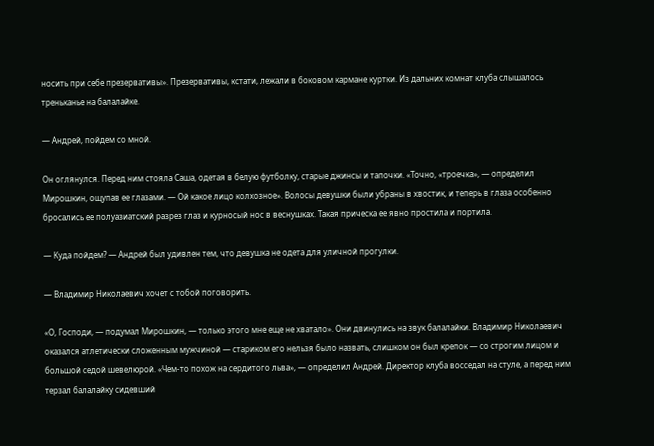носить при себе презервативы». Презервативы, кстати, лежали в боковом кармане куртки. Из дальних комнат клуба слышалось треньканье на балалайке.

— Андрей, пойдем со мной.

Он оглянулся. Перед ним стояла Саша, одетая в белую футболку, старые джинсы и тапочки. «Точно, «троечка», — определил Мирошкин, ощупав ее глазами. — Ой какое лицо колхозное». Волосы девушки были убраны в хвостик, и теперь в глаза особенно бросались ее полуазиатский разрез глаз и курносый нос в веснушках. Такая прическа ее явно простила и портила.

— Куда пойдем? — Андрей был удивлен тем, что девушка не одета для уличной прогулки.

— Владимир Николаевич хочет с тобой поговорить.

«О, Господи, — подумал Мирошкин, — только этого мне еще не хватало». Они двинулись на звук балалайки. Владимир Николаевич оказался атлетически сложенным мужчиной — стариком его нельзя было назвать, слишком он был крепок — со строгим лицом и большой седой шевелюрой. «Чем-то похож на сердитого льва», — определил Андрей. Директор клуба восседал на стуле, а перед ним терзал балалайку сидевший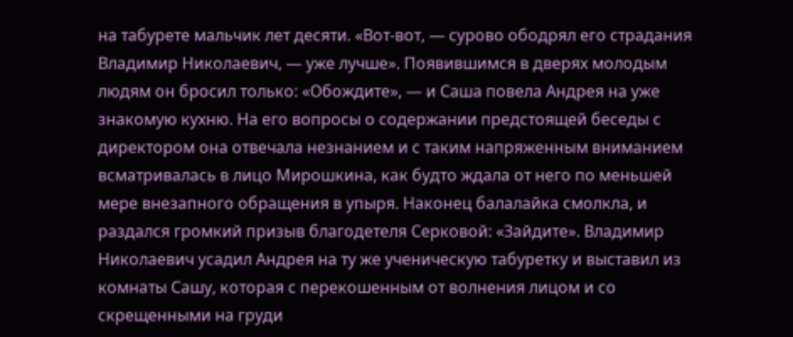на табурете мальчик лет десяти. «Вот-вот, — сурово ободрял его страдания Владимир Николаевич, — уже лучше». Появившимся в дверях молодым людям он бросил только: «Обождите», — и Саша повела Андрея на уже знакомую кухню. На его вопросы о содержании предстоящей беседы с директором она отвечала незнанием и с таким напряженным вниманием всматривалась в лицо Мирошкина, как будто ждала от него по меньшей мере внезапного обращения в упыря. Наконец балалайка смолкла, и раздался громкий призыв благодетеля Серковой: «Зайдите». Владимир Николаевич усадил Андрея на ту же ученическую табуретку и выставил из комнаты Сашу, которая с перекошенным от волнения лицом и со скрещенными на груди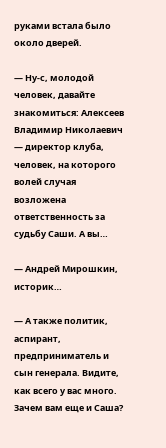руками встала было около дверей.

— Ну-с, молодой человек, давайте знакомиться: Алексеев Владимир Николаевич — директор клуба, человек, на которого волей случая возложена ответственность за судьбу Саши. А вы…

— Андрей Мирошкин, историк…

— А также политик, аспирант, предприниматель и сын генерала. Видите, как всего у вас много. Зачем вам еще и Саша?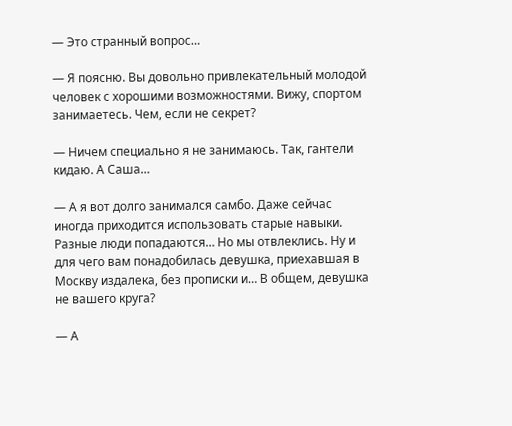— Это странный вопрос…

— Я поясню. Вы довольно привлекательный молодой человек с хорошими возможностями. Вижу, спортом занимаетесь. Чем, если не секрет?

— Ничем специально я не занимаюсь. Так, гантели кидаю. А Саша…

— А я вот долго занимался самбо. Даже сейчас иногда приходится использовать старые навыки. Разные люди попадаются… Но мы отвлеклись. Ну и для чего вам понадобилась девушка, приехавшая в Москву издалека, без прописки и… В общем, девушка не вашего круга?

— А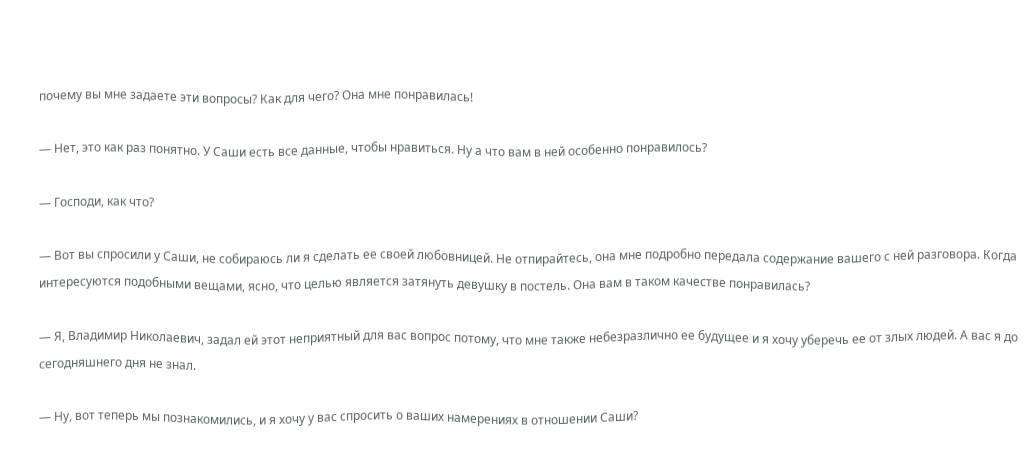почему вы мне задаете эти вопросы? Как для чего? Она мне понравилась!

— Нет, это как раз понятно. У Саши есть все данные, чтобы нравиться. Ну а что вам в ней особенно понравилось?

— Господи, как что?

— Вот вы спросили у Саши, не собираюсь ли я сделать ее своей любовницей. Не отпирайтесь, она мне подробно передала содержание вашего с ней разговора. Когда интересуются подобными вещами, ясно, что целью является затянуть девушку в постель. Она вам в таком качестве понравилась?

— Я, Владимир Николаевич, задал ей этот неприятный для вас вопрос потому, что мне также небезразлично ее будущее и я хочу уберечь ее от злых людей. А вас я до сегодняшнего дня не знал.

— Ну, вот теперь мы познакомились, и я хочу у вас спросить о ваших намерениях в отношении Саши?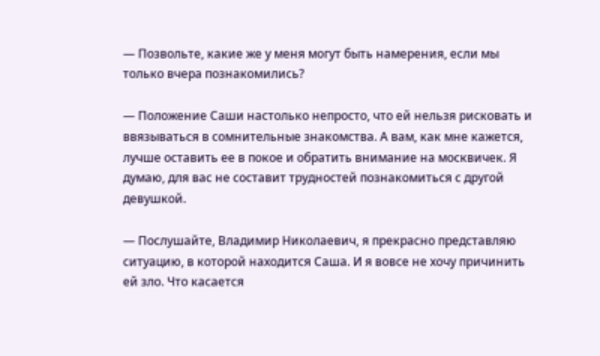— Позвольте, какие же у меня могут быть намерения, если мы только вчера познакомились?

— Положение Саши настолько непросто, что ей нельзя рисковать и ввязываться в сомнительные знакомства. А вам, как мне кажется, лучше оставить ее в покое и обратить внимание на москвичек. Я думаю, для вас не составит трудностей познакомиться с другой девушкой.

— Послушайте, Владимир Николаевич, я прекрасно представляю ситуацию, в которой находится Саша. И я вовсе не хочу причинить ей зло. Что касается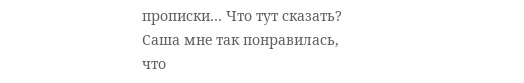прописки… Что тут сказать? Саша мне так понравилась, что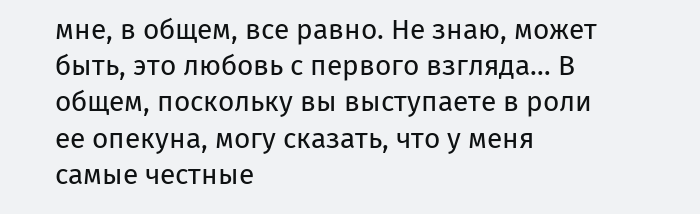мне, в общем, все равно. Не знаю, может быть, это любовь с первого взгляда… В общем, поскольку вы выступаете в роли ее опекуна, могу сказать, что у меня самые честные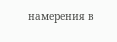намерения в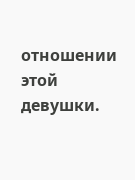отношении этой девушки.